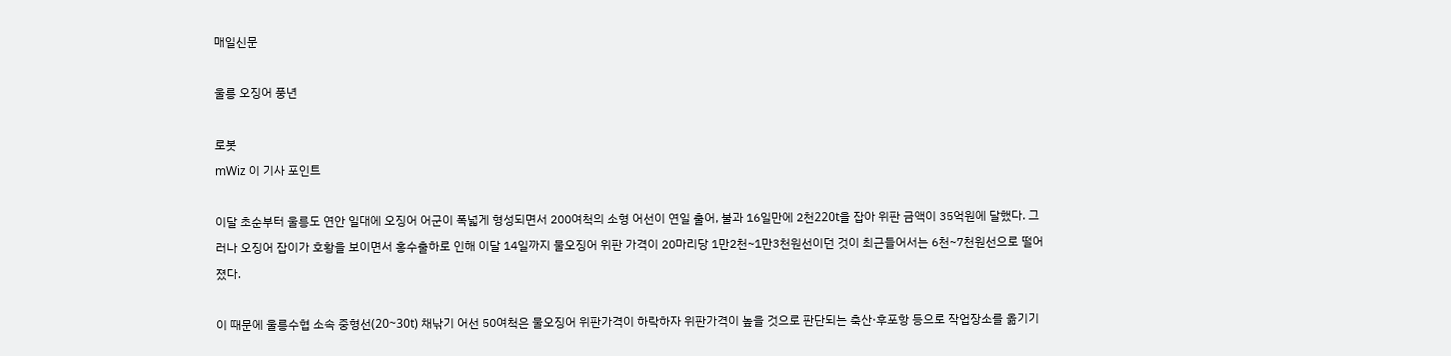매일신문

울릉 오징어 풍년

로봇
mWiz 이 기사 포인트

이달 초순부터 울릉도 연안 일대에 오징어 어군이 폭넓게 형성되면서 200여척의 소형 어선이 연일 출어, 불과 16일만에 2천220t을 잡아 위판 금액이 35억원에 달했다. 그러나 오징어 잡이가 호황을 보이면서 홍수출하로 인해 이달 14일까지 물오징어 위판 가격이 20마리당 1만2천~1만3천원선이던 것이 최근들어서는 6천~7천원선으로 떨어졌다.

이 때문에 울릉수협 소속 중형선(20~30t) 채낚기 어선 50여척은 물오징어 위판가격이 하락하자 위판가격이 높을 것으로 판단되는 축산·후포항 등으로 작업장소를 옮기기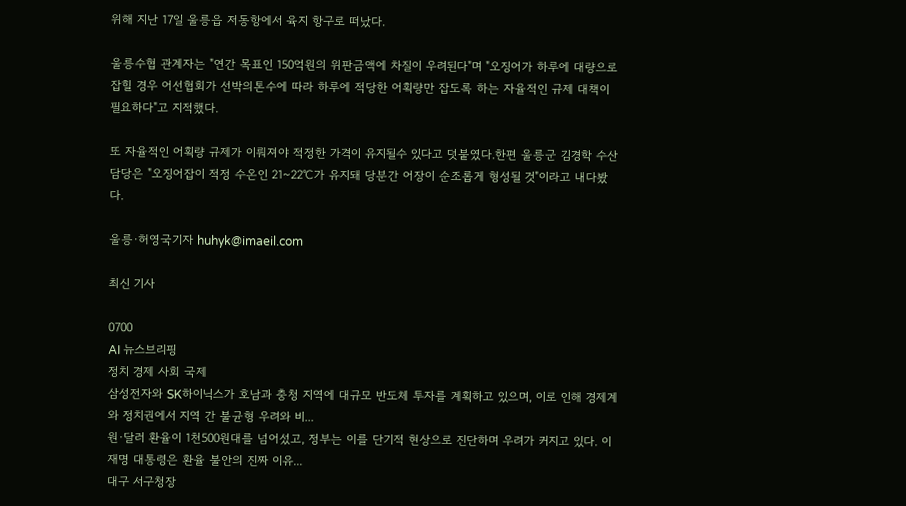위해 지난 17일 울릉읍 저동항에서 육지 항구로 떠났다.

울릉수협 관계자는 "연간 목표인 150억원의 위판금액에 차질이 우려된다"며 "오징어가 하루에 대량으로 잡힐 경우 어선협회가 선박의톤수에 따라 하루에 적당한 어획량만 잡도록 하는 자율적인 규제 대책이 필요하다"고 지적했다.

또 자율적인 어획량 규제가 이뤄져야 적정한 가격이 유지될수 있다고 덧붙였다.한편 울릉군 김경학 수산 담당은 "오징어잡이 적정 수온인 21~22℃가 유지돼 당분간 어장이 순조롭게 형성될 것"이라고 내다봤다.

울릉·허영국기자 huhyk@imaeil.com

최신 기사

0700
AI 뉴스브리핑
정치 경제 사회 국제
삼성전자와 SK하이닉스가 호남과 충청 지역에 대규모 반도체 투자를 계획하고 있으며, 이로 인해 경제계와 정치권에서 지역 간 불균형 우려와 비...
원·달러 환율이 1천500원대를 넘어섰고, 정부는 이를 단기적 현상으로 진단하며 우려가 커지고 있다. 이재명 대통령은 환율 불안의 진짜 이유...
대구 서구청장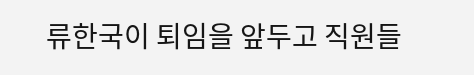류한국이 퇴임을 앞두고 직원들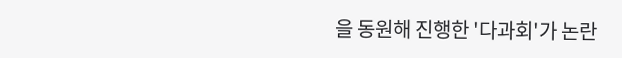을 동원해 진행한 '다과회'가 논란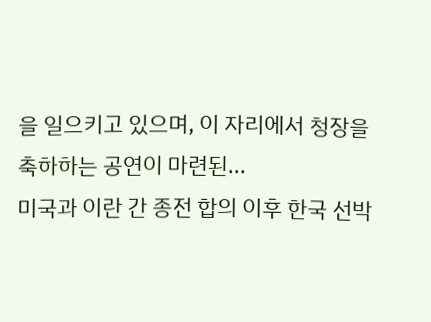을 일으키고 있으며, 이 자리에서 청장을 축하하는 공연이 마련된...
미국과 이란 간 종전 합의 이후 한국 선박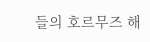들의 호르무즈 해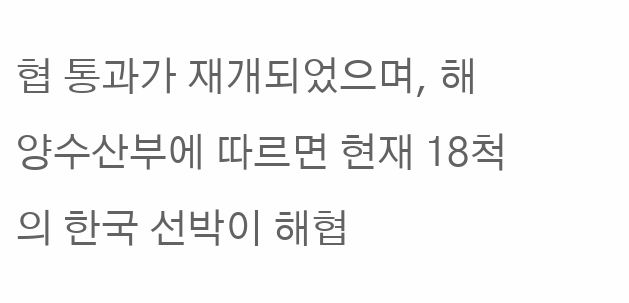협 통과가 재개되었으며, 해양수산부에 따르면 현재 18척의 한국 선박이 해협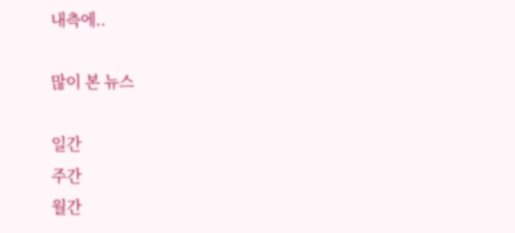내측에..

많이 본 뉴스

일간
주간
월간